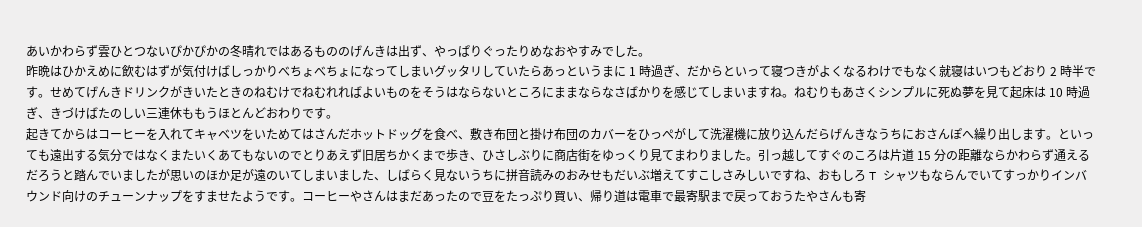あいかわらず雲ひとつないぴかぴかの冬晴れではあるもののげんきは出ず、やっぱりぐったりめなおやすみでした。
昨晩はひかえめに飲むはずが気付けばしっかりべちょべちょになってしまいグッタリしていたらあっというまに 1 時過ぎ、だからといって寝つきがよくなるわけでもなく就寝はいつもどおり 2 時半です。せめてげんきドリンクがきいたときのねむけでねむれればよいものをそうはならないところにままならなさばかりを感じてしまいますね。ねむりもあさくシンプルに死ぬ夢を見て起床は 10 時過ぎ、きづけばたのしい三連休ももうほとんどおわりです。
起きてからはコーヒーを入れてキャベツをいためてはさんだホットドッグを食べ、敷き布団と掛け布団のカバーをひっぺがして洗濯機に放り込んだらげんきなうちにおさんぽへ繰り出します。といっても遠出する気分ではなくまたいくあてもないのでとりあえず旧居ちかくまで歩き、ひさしぶりに商店街をゆっくり見てまわりました。引っ越してすぐのころは片道 15 分の距離ならかわらず通えるだろうと踏んでいましたが思いのほか足が遠のいてしまいました、しばらく見ないうちに拼音読みのおみせもだいぶ増えてすこしさみしいですね、おもしろ T シャツもならんでいてすっかりインバウンド向けのチューンナップをすませたようです。コーヒーやさんはまだあったので豆をたっぷり買い、帰り道は電車で最寄駅まで戻っておうたやさんも寄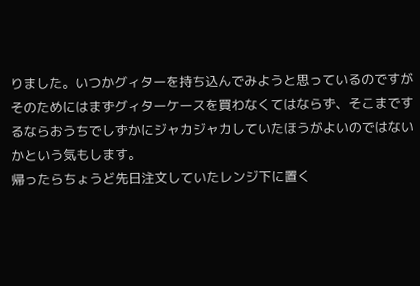りました。いつかグィターを持ち込んでみようと思っているのですがそのためにはまずグィターケースを買わなくてはならず、そこまでするならおうちでしずかにジャカジャカしていたほうがよいのではないかという気もします。
帰ったらちょうど先日注文していたレンジ下に置く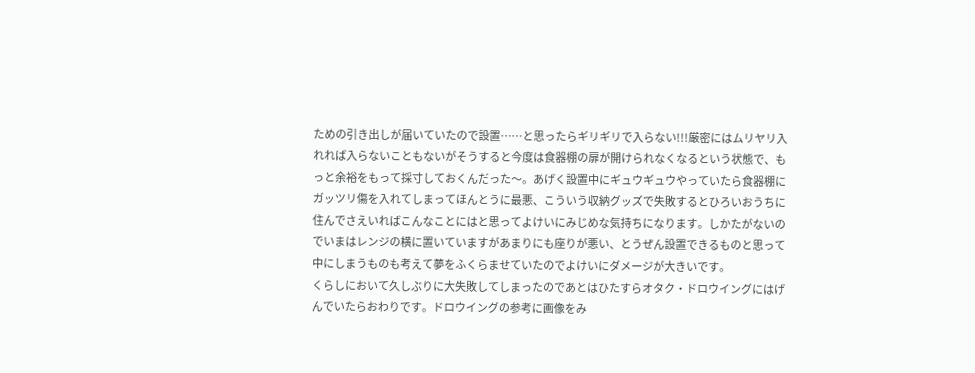ための引き出しが届いていたので設置……と思ったらギリギリで入らない!!!厳密にはムリヤリ入れれば入らないこともないがそうすると今度は食器棚の扉が開けられなくなるという状態で、もっと余裕をもって採寸しておくんだった〜。あげく設置中にギュウギュウやっていたら食器棚にガッツリ傷を入れてしまってほんとうに最悪、こういう収納グッズで失敗するとひろいおうちに住んでさえいればこんなことにはと思ってよけいにみじめな気持ちになります。しかたがないのでいまはレンジの横に置いていますがあまりにも座りが悪い、とうぜん設置できるものと思って中にしまうものも考えて夢をふくらませていたのでよけいにダメージが大きいです。
くらしにおいて久しぶりに大失敗してしまったのであとはひたすらオタク・ドロウイングにはげんでいたらおわりです。ドロウイングの参考に画像をみ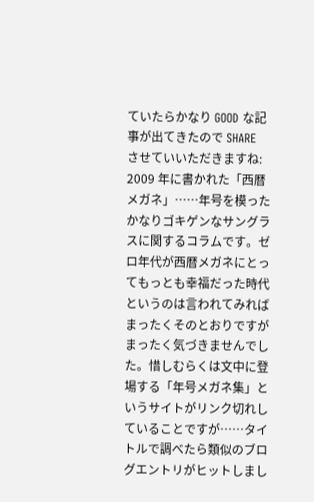ていたらかなり GOOD な記事が出てきたので SHARE させていいただきますね:
2009 年に書かれた「西暦メガネ」……年号を模ったかなりゴキゲンなサングラスに関するコラムです。ゼロ年代が西暦メガネにとってもっとも幸福だった時代というのは言われてみればまったくそのとおりですがまったく気づきませんでした。惜しむらくは文中に登場する「年号メガネ集」というサイトがリンク切れしていることですが……タイトルで調べたら類似のブログエントリがヒットしまし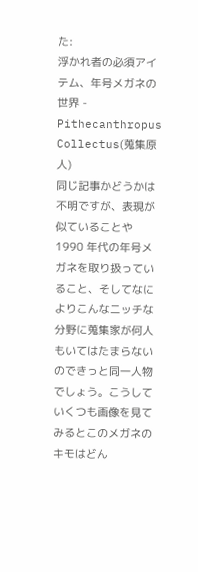た:
浮かれ者の必須アイテム、年号メガネの世界 - Pithecanthropus Collectus(蒐集原人)
同じ記事かどうかは不明ですが、表現が似ていることや 1990 年代の年号メガネを取り扱っていること、そしてなによりこんなニッチな分野に蒐集家が何人もいてはたまらないのできっと同一人物でしょう。こうしていくつも画像を見てみるとこのメガネのキモはどん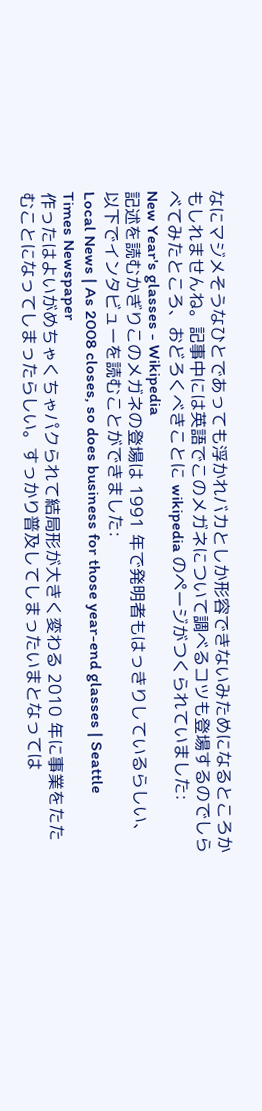なにマジメそうなひとであっても浮かれバカとしか形容できないみためになるところかもしれませんね。記事中には英語でこのメガネについて調べるコツも登場するのでしらべてみたところ、おどろくべきことに wikipedia のページがつくられていました:
New Year's glasses - Wikipedia
記述を読むかぎりこのメガネの登場は 1991 年で発明者もはっきりしているらしい、以下でインタビューを読むことができました:
Local News | As 2008 closes, so does business for those year-end glasses | Seattle Times Newspaper
作ったはよいがめちゃくちゃパクられて結局形が大きく変わる 2010 年に事業をたたむことになってしまったらしい。すっかり普及してしまったいまとなっては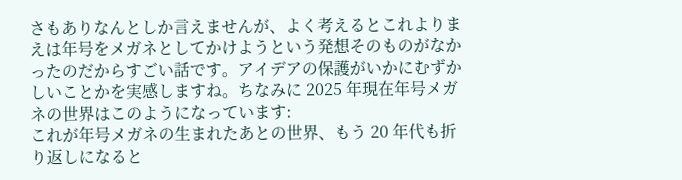さもありなんとしか言えませんが、よく考えるとこれよりまえは年号をメガネとしてかけようという発想そのものがなかったのだからすごい話です。アイデアの保護がいかにむずかしいことかを実感しますね。ちなみに 2025 年現在年号メガネの世界はこのようになっています:
これが年号メガネの生まれたあとの世界、もう 20 年代も折り返しになると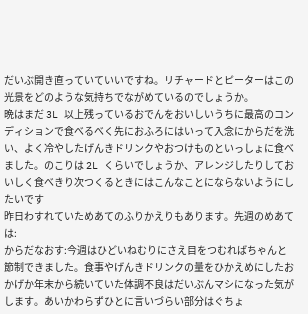だいぶ開き直っていていいですね。リチャードとピーターはこの光景をどのような気持ちでながめているのでしょうか。
晩はまだ 3L 以上残っているおでんをおいしいうちに最高のコンディションで食べるべく先におふろにはいって入念にからだを洗い、よく冷やしたげんきドリンクやおつけものといっしょに食べました。のこりは 2L くらいでしょうか、アレンジしたりしておいしく食べきり次つくるときにはこんなことにならないようにしたいです
昨日わすれていためあてのふりかえりもあります。先週のめあては:
からだなおす:今週はひどいねむりにさえ目をつむればちゃんと節制できました。食事やげんきドリンクの量をひかえめにしたおかげか年末から続いていた体調不良はだいぶんマシになった気がします。あいかわらずひとに言いづらい部分はぐちょ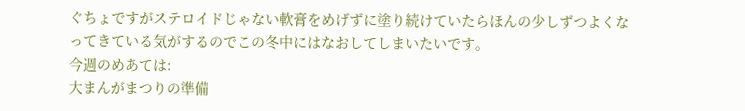ぐちょですがステロイドじゃない軟膏をめげずに塗り続けていたらほんの少しずつよくなってきている気がするのでこの冬中にはなおしてしまいたいです。
今週のめあては:
大まんがまつりの準備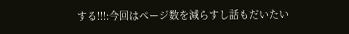する!!!:今回はページ数を減らすし話もだいたい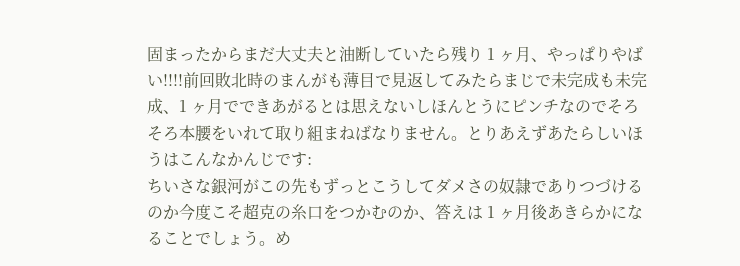固まったからまだ大丈夫と油断していたら残り 1 ヶ月、やっぱりやばい!!!!前回敗北時のまんがも薄目で見返してみたらまじで未完成も未完成、1 ヶ月でできあがるとは思えないしほんとうにピンチなのでそろそろ本腰をいれて取り組まねばなりません。とりあえずあたらしいほうはこんなかんじです:
ちいさな銀河がこの先もずっとこうしてダメさの奴隷でありつづけるのか今度こそ超克の糸口をつかむのか、答えは 1 ヶ月後あきらかになることでしょう。め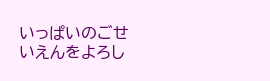いっぱいのごせいえんをよろし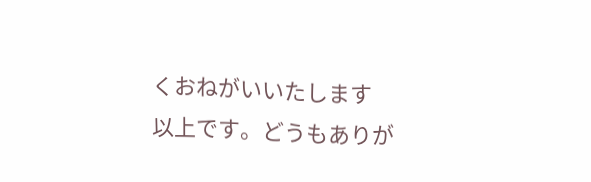くおねがいいたします
以上です。どうもありが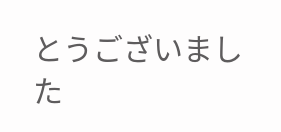とうございました